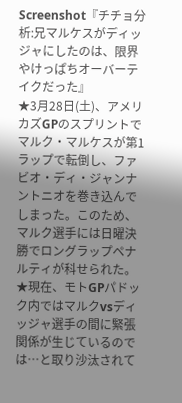Screenshot『チチョ分析:兄マルケスがディッジャにしたのは、限界やけっぱちオーバーテイクだった』
★3月28日(土)、アメリカズGPのスプリントでマルク・マルケスが第1ラップで転倒し、ファビオ・ディ・ジャンナントニオを巻き込んでしまった。このため、マルク選手には日曜決勝でロングラップペナルティが科せられた。
★現在、モトGPパドック内ではマルクvsディッジャ選手の間に緊張関係が生じているのでは…と取り沙汰されて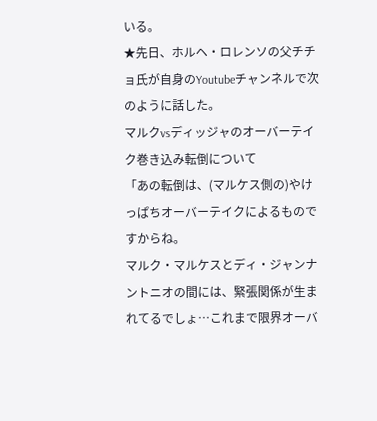いる。
★先日、ホルヘ・ロレンソの父チチョ氏が自身のYoutubeチャンネルで次のように話した。
マルクvsディッジャのオーバーテイク巻き込み転倒について
「あの転倒は、(マルケス側の)やけっぱちオーバーテイクによるものですからね。
マルク・マルケスとディ・ジャンナントニオの間には、緊張関係が生まれてるでしょ…これまで限界オーバ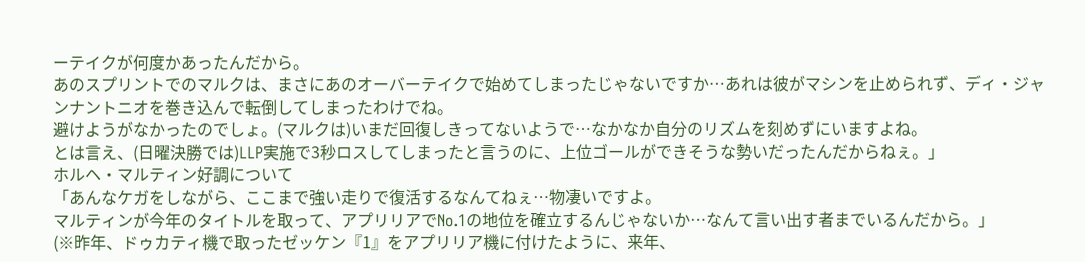ーテイクが何度かあったんだから。
あのスプリントでのマルクは、まさにあのオーバーテイクで始めてしまったじゃないですか…あれは彼がマシンを止められず、ディ・ジャンナントニオを巻き込んで転倒してしまったわけでね。
避けようがなかったのでしょ。(マルクは)いまだ回復しきってないようで…なかなか自分のリズムを刻めずにいますよね。
とは言え、(日曜決勝では)LLP実施で3秒ロスしてしまったと言うのに、上位ゴールができそうな勢いだったんだからねぇ。」
ホルヘ・マルティン好調について
「あんなケガをしながら、ここまで強い走りで復活するなんてねぇ…物凄いですよ。
マルティンが今年のタイトルを取って、アプリリアでNo.1の地位を確立するんじゃないか…なんて言い出す者までいるんだから。」
(※昨年、ドゥカティ機で取ったゼッケン『1』をアプリリア機に付けたように、来年、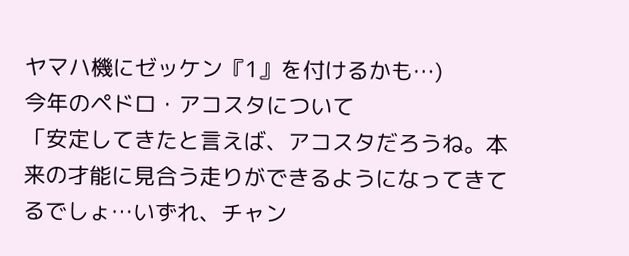ヤマハ機にゼッケン『1』を付けるかも…)
今年のペドロ・アコスタについて
「安定してきたと言えば、アコスタだろうね。本来の才能に見合う走りができるようになってきてるでしょ…いずれ、チャン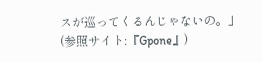スが巡ってくるんじゃないの。」
(参照サイト:『Gpone』)